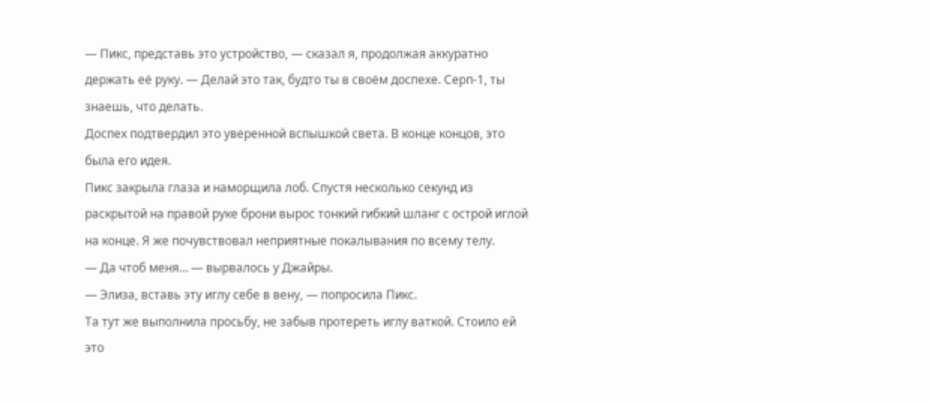— Пикс, представь это устройство, — сказал я, продолжая аккуратно держать её руку. — Делай это так, будто ты в своём доспехе. Серп-1, ты знаешь, что делать.
Доспех подтвердил это уверенной вспышкой света. В конце концов, это была его идея.
Пикс закрыла глаза и наморщила лоб. Спустя несколько секунд из раскрытой на правой руке брони вырос тонкий гибкий шланг с острой иглой на конце. Я же почувствовал неприятные покалывания по всему телу.
— Да чтоб меня… — вырвалось у Джайры.
— Элиза, вставь эту иглу себе в вену, — попросила Пикс.
Та тут же выполнила просьбу, не забыв протереть иглу ваткой. Стоило ей это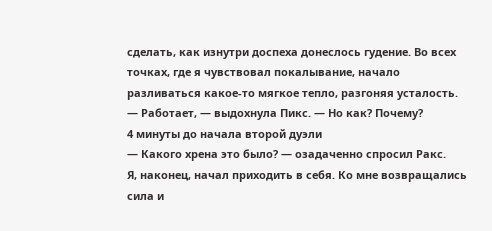сделать, как изнутри доспеха донеслось гудение. Во всех точках, где я чувствовал покалывание, начало разливаться какое-то мягкое тепло, разгоняя усталость.
— Работает, — выдохнула Пикс. — Но как? Почему?
4 минуты до начала второй дуэли
— Какого хрена это было? — озадаченно спросил Ракс.
Я, наконец, начал приходить в себя. Ко мне возвращались сила и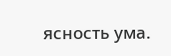ясность ума.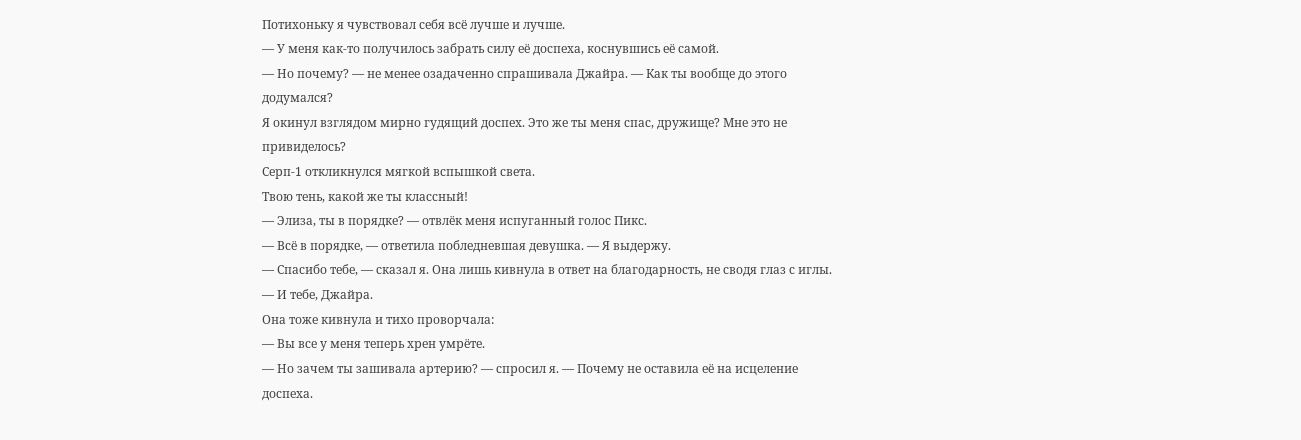Потихоньку я чувствовал себя всё лучше и лучше.
— У меня как-то получилось забрать силу её доспеха, коснувшись её самой.
— Но почему? — не менее озадаченно спрашивала Джайра. — Как ты вообще до этого додумался?
Я окинул взглядом мирно гудящий доспех. Это же ты меня спас, дружище? Мне это не привиделось?
Серп-1 откликнулся мягкой вспышкой света.
Твою тень, какой же ты классный!
— Элиза, ты в порядке? — отвлёк меня испуганный голос Пикс.
— Всё в порядке, — ответила побледневшая девушка. — Я выдержу.
— Спасибо тебе, — сказал я. Она лишь кивнула в ответ на благодарность, не сводя глаз с иглы. — И тебе, Джайра.
Она тоже кивнула и тихо проворчала:
— Вы все у меня теперь хрен умрёте.
— Но зачем ты зашивала артерию? — спросил я. — Почему не оставила её на исцеление доспеха.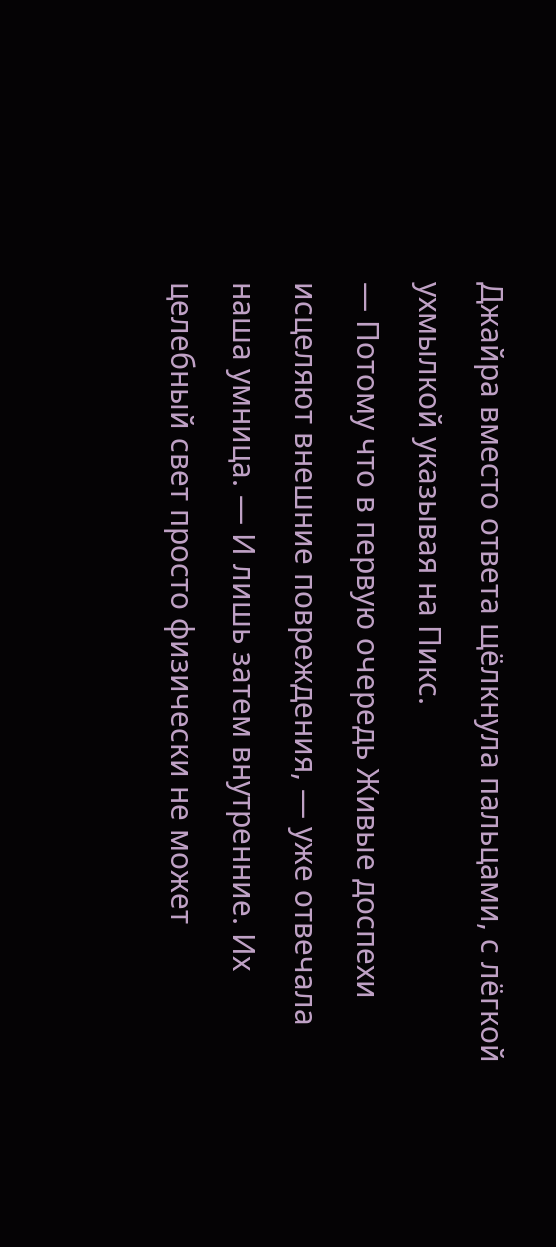Джайра вместо ответа щёлкнула пальцами, с лёгкой ухмылкой указывая на Пикс.
— Потому что в первую очередь Живые доспехи исцеляют внешние повреждения, — уже отвечала наша умница. — И лишь затем внутренние. Их целебный свет просто физически не может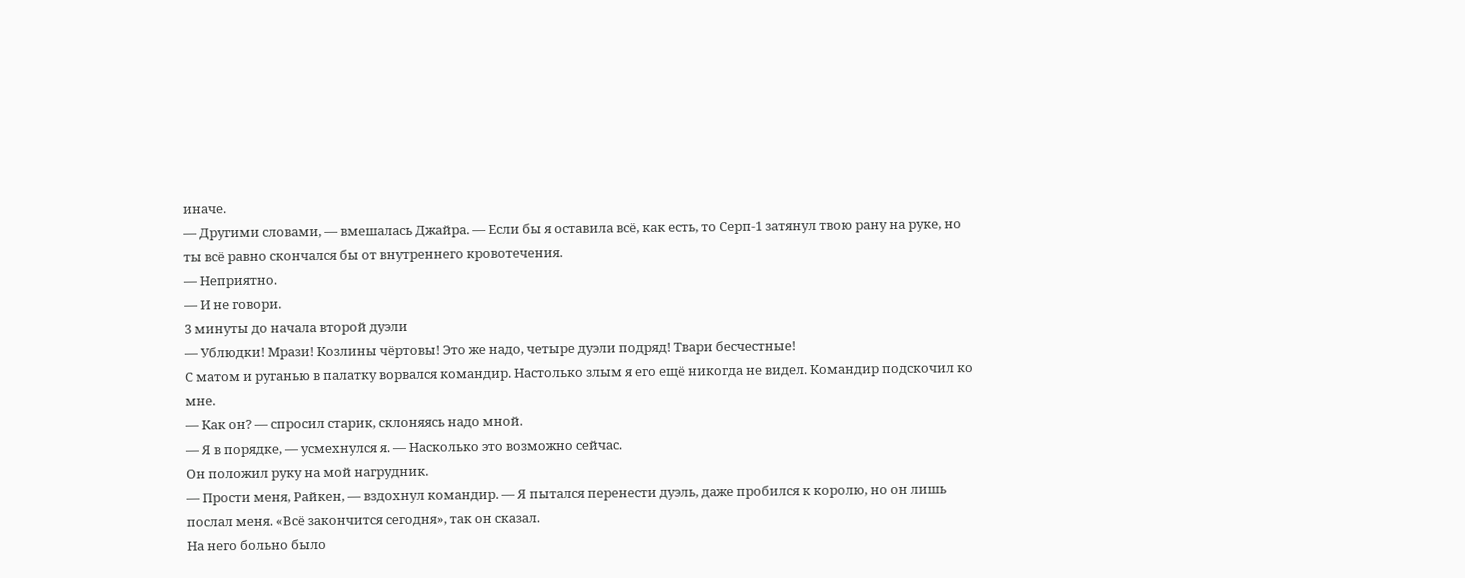иначе.
— Другими словами, — вмешалась Джайра. — Если бы я оставила всё, как есть, то Серп-1 затянул твою рану на руке, но ты всё равно скончался бы от внутреннего кровотечения.
— Неприятно.
— И не говори.
3 минуты до начала второй дуэли
— Ублюдки! Мрази! Козлины чёртовы! Это же надо, четыре дуэли подряд! Твари бесчестные!
С матом и руганью в палатку ворвался командир. Настолько злым я его ещё никогда не видел. Командир подскочил ко мне.
— Как он? — спросил старик, склоняясь надо мной.
— Я в порядке, — усмехнулся я. — Насколько это возможно сейчас.
Он положил руку на мой нагрудник.
— Прости меня, Райкен, — вздохнул командир. — Я пытался перенести дуэль, даже пробился к королю, но он лишь послал меня. «Всё закончится сегодня», так он сказал.
На него больно было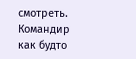смотреть. Командир как будто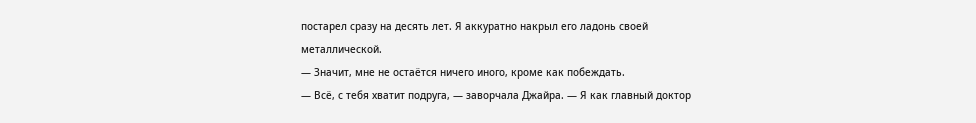постарел сразу на десять лет. Я аккуратно накрыл его ладонь своей металлической.
— Значит, мне не остаётся ничего иного, кроме как побеждать.
— Всё, с тебя хватит подруга, — заворчала Джайра. — Я как главный доктор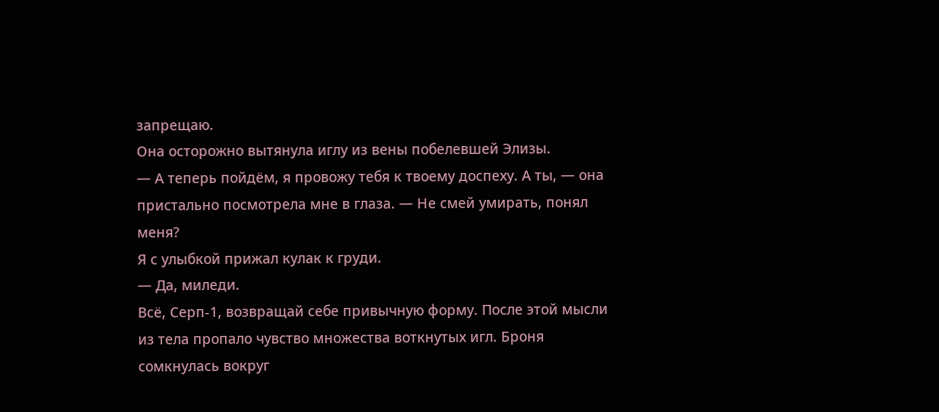запрещаю.
Она осторожно вытянула иглу из вены побелевшей Элизы.
— А теперь пойдём, я провожу тебя к твоему доспеху. А ты, — она пристально посмотрела мне в глаза. — Не смей умирать, понял меня?
Я с улыбкой прижал кулак к груди.
— Да, миледи.
Всё, Серп-1, возвращай себе привычную форму. После этой мысли из тела пропало чувство множества воткнутых игл. Броня сомкнулась вокруг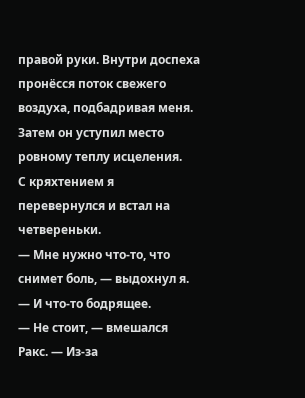правой руки. Внутри доспеха пронёсся поток свежего воздуха, подбадривая меня. Затем он уступил место ровному теплу исцеления.
С кряхтением я перевернулся и встал на четвереньки.
— Мне нужно что-то, что снимет боль, — выдохнул я. — И что-то бодрящее.
— Не стоит, — вмешался Ракс. — Из-за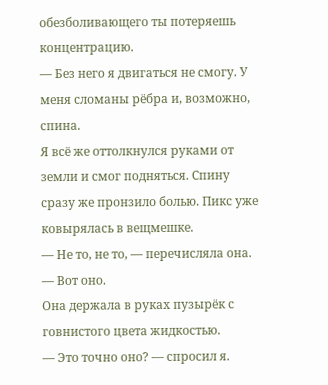обезболивающего ты потеряешь концентрацию.
— Без него я двигаться не смогу. У меня сломаны рёбра и, возможно, спина.
Я всё же оттолкнулся руками от земли и смог подняться. Спину сразу же пронзило болью. Пикс уже ковырялась в вещмешке.
— Не то, не то, — перечисляла она. — Вот оно.
Она держала в руках пузырёк с говнистого цвета жидкостью.
— Это точно оно? — спросил я.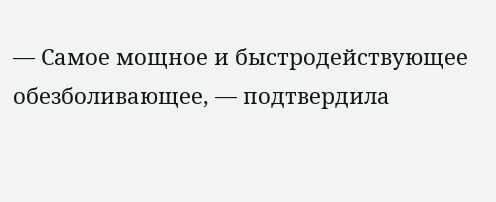— Самое мощное и быстродействующее обезболивающее, — подтвердила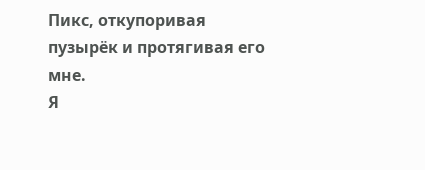Пикс, откупоривая пузырёк и протягивая его мне.
Я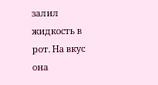залил жидкость в рот. На вкус она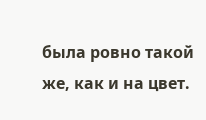была ровно такой же, как и на цвет.